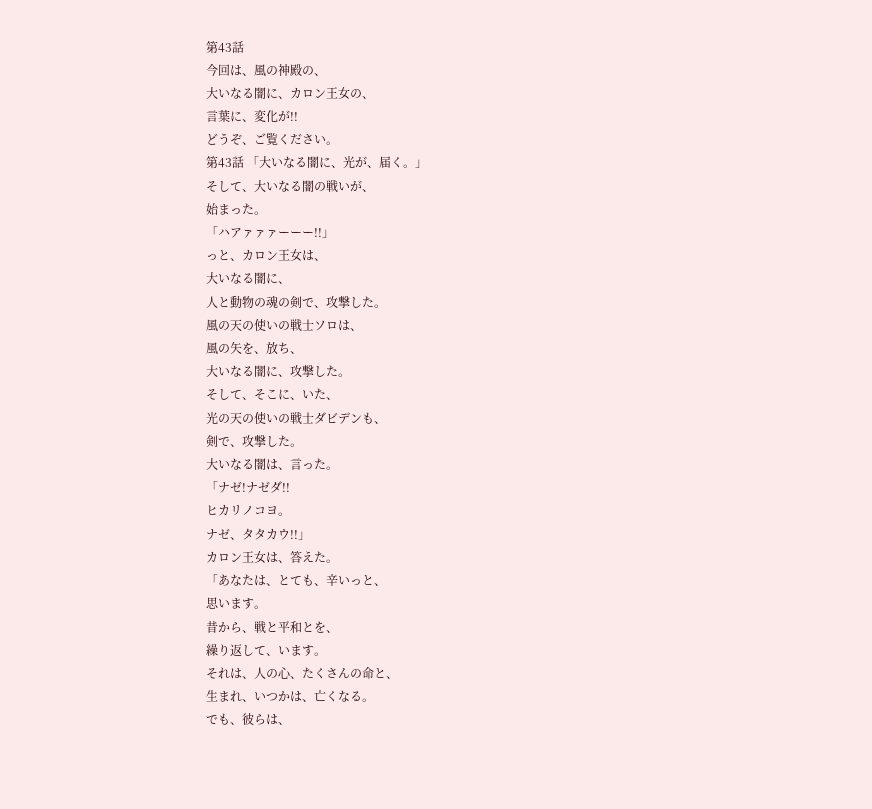第43話
今回は、風の神殿の、
大いなる闇に、カロン王女の、
言葉に、変化が!!
どうぞ、ご覧ください。
第43話 「大いなる闇に、光が、届く。」
そして、大いなる闇の戦いが、
始まった。
「ハアァァァーーー!!」
っと、カロン王女は、
大いなる闇に、
人と動物の魂の剣で、攻撃した。
風の天の使いの戦士ソロは、
風の矢を、放ち、
大いなる闇に、攻撃した。
そして、そこに、いた、
光の天の使いの戦士ダビデンも、
剣で、攻撃した。
大いなる闇は、言った。
「ナゼ!ナゼダ!!
ヒカリノコヨ。
ナゼ、タタカウ!!」
カロン王女は、答えた。
「あなたは、とても、辛いっと、
思います。
昔から、戦と平和とを、
繰り返して、います。
それは、人の心、たくさんの命と、
生まれ、いつかは、亡くなる。
でも、彼らは、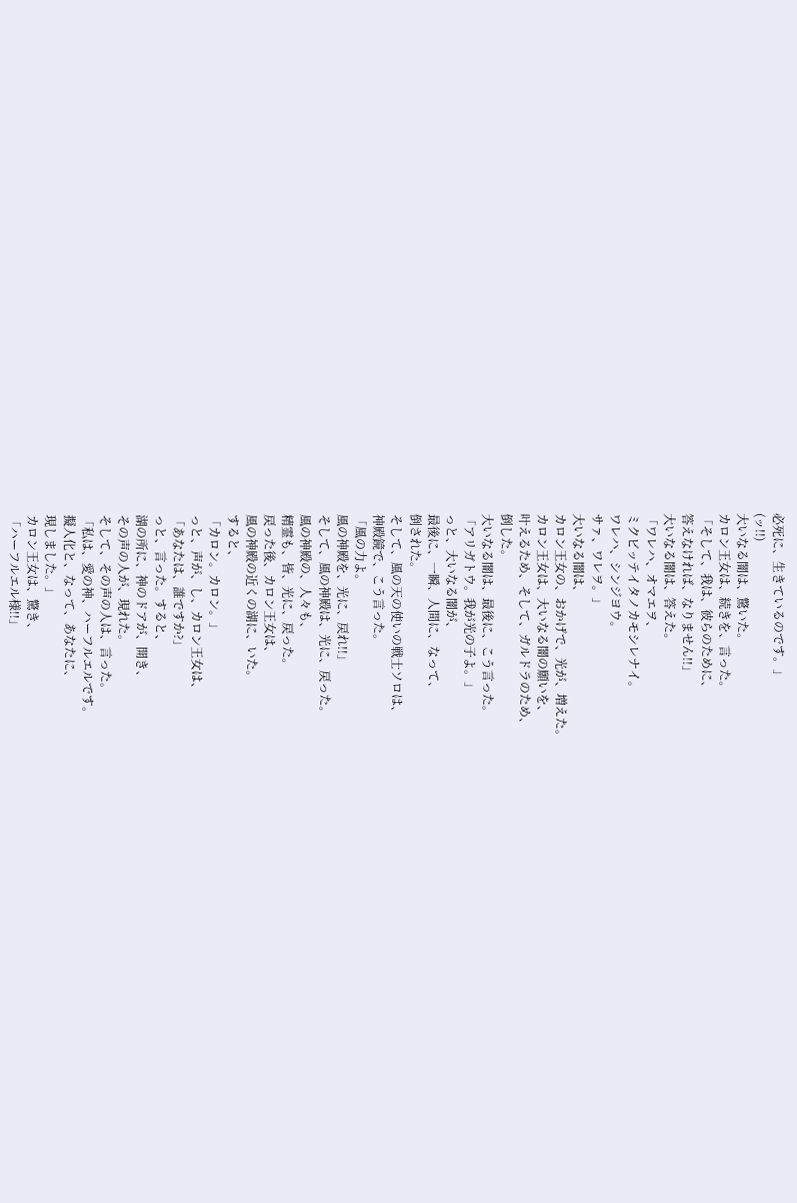必死に、生きているのです。」
(ッ!!)
大いなる闇は、驚いた。
カロン王女は、続きを、言った。
「そして、我は、彼らのために、
答えなければ、なりません!!」
大いなる闇は、答えた。
「ワレハ、オマエヲ、
ミクビッテイタノカモシレナイ。
ワレハ、シンジヨウ。
サァ、ワレヲ。」
大いなる闇は、
カロン王女の、おかげで、光が、増えた。
カロン王女は、大いなる闇の願いを、
叶えるため、そして、ガルドラのため、
倒した。
大いなる闇は、最後に、こう言った。
「アリガトウ。我が光の子よ。」
っと、大いなる闇が、
最後に、一瞬、人間に、なって、
倒された。
そして、風の天の使いの戦士ソロは、
神殿鏡で、こう言った。
「風の力よ。
風の神殿を、光に、戻れ!!」
そして、風の神殿は、光に、戻った。
風の神殿の、人々も、
精霊も、皆、光に、戻った。
戻った後、カロン王女は、
風の神殿の近くの湖に、いた。
すると、
「カロン。カロン。」
っと、声が、し、カロン王女は、
「あなたは、誰ですか?」
っと、言った。すると、
湖の所に、神のドアが、開き、
その声の人が、現れた。
そして、その声の人は、言った。
「私は、愛の神、ハーフルエルです。
擬人化と、なって、あなたに、
現しました。」
カロン王女は、驚き、
「ハーフルエル様!!」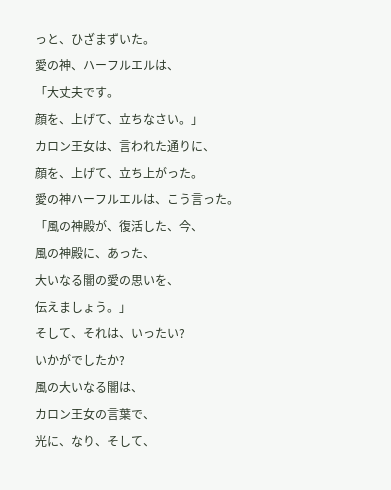っと、ひざまずいた。
愛の神、ハーフルエルは、
「大丈夫です。
顔を、上げて、立ちなさい。」
カロン王女は、言われた通りに、
顔を、上げて、立ち上がった。
愛の神ハーフルエルは、こう言った。
「風の神殿が、復活した、今、
風の神殿に、あった、
大いなる闇の愛の思いを、
伝えましょう。」
そして、それは、いったい?
いかがでしたか?
風の大いなる闇は、
カロン王女の言葉で、
光に、なり、そして、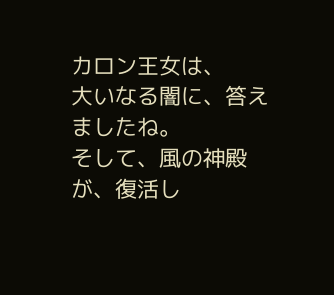カロン王女は、
大いなる闇に、答えましたね。
そして、風の神殿が、復活し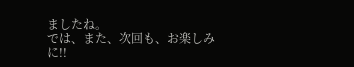ましたね。
では、また、次回も、お楽しみに!!